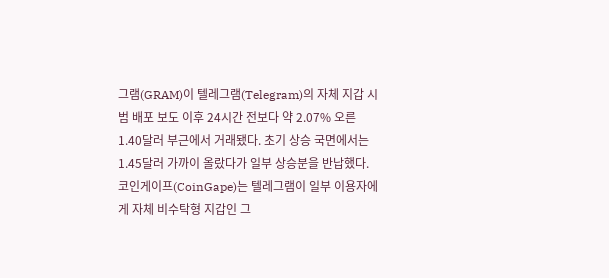그램(GRAM)이 텔레그램(Telegram)의 자체 지갑 시범 배포 보도 이후 24시간 전보다 약 2.07% 오른 1.40달러 부근에서 거래됐다. 초기 상승 국면에서는 1.45달러 가까이 올랐다가 일부 상승분을 반납했다.
코인게이프(CoinGape)는 텔레그램이 일부 이용자에게 자체 비수탁형 지갑인 그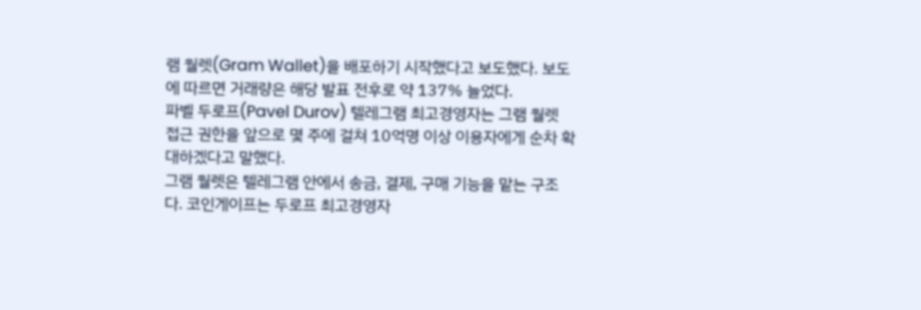램 월렛(Gram Wallet)을 배포하기 시작했다고 보도했다. 보도에 따르면 거래량은 해당 발표 전후로 약 137% 늘었다.
파벨 두로프(Pavel Durov) 텔레그램 최고경영자는 그램 월렛 접근 권한을 앞으로 몇 주에 걸쳐 10억명 이상 이용자에게 순차 확대하겠다고 말했다.
그램 월렛은 텔레그램 안에서 송금, 결제, 구매 기능을 맡는 구조다. 코인게이프는 두로프 최고경영자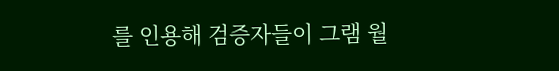를 인용해 검증자들이 그램 월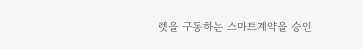렛을 구동하는 스마트계약을 승인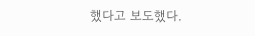했다고 보도했다.